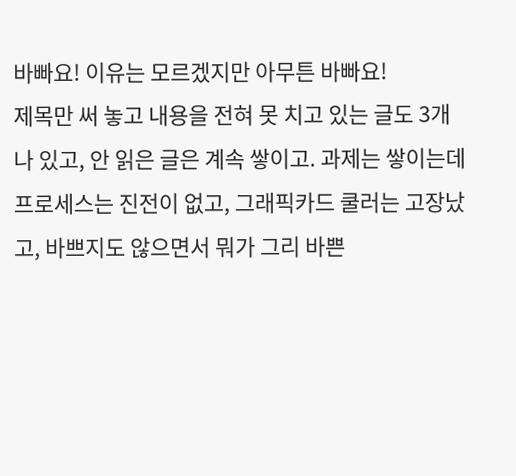바빠요! 이유는 모르겠지만 아무튼 바빠요!
제목만 써 놓고 내용을 전혀 못 치고 있는 글도 3개나 있고, 안 읽은 글은 계속 쌓이고. 과제는 쌓이는데 프로세스는 진전이 없고, 그래픽카드 쿨러는 고장났고, 바쁘지도 않으면서 뭐가 그리 바쁜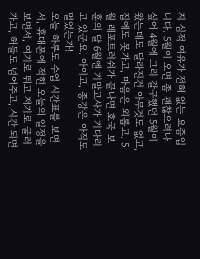지 심적 여유가 전혀 없는 요즘입니다. 5월이 오면 좀 괜찮으려나 싶어 4월에 그리 갈구했던 5월이 왔는데도 달라진건 아무것도 없고, 집에도 못가고, 마음은 외롭고. 5월 레포트러쉬가 끝나면 호국 보훈의 달 6월엔 기말고사가 기다리고 있군요. 아이고, 종강은 아직도 멀었는가!
오늘 하루도 수업 시간표를 보면서, 휴대폰에 적힌 오늘의 일정을 보면서, 여기로 뛰고 저기로 굴러가고, 허들도 넘어주고, 시간 되면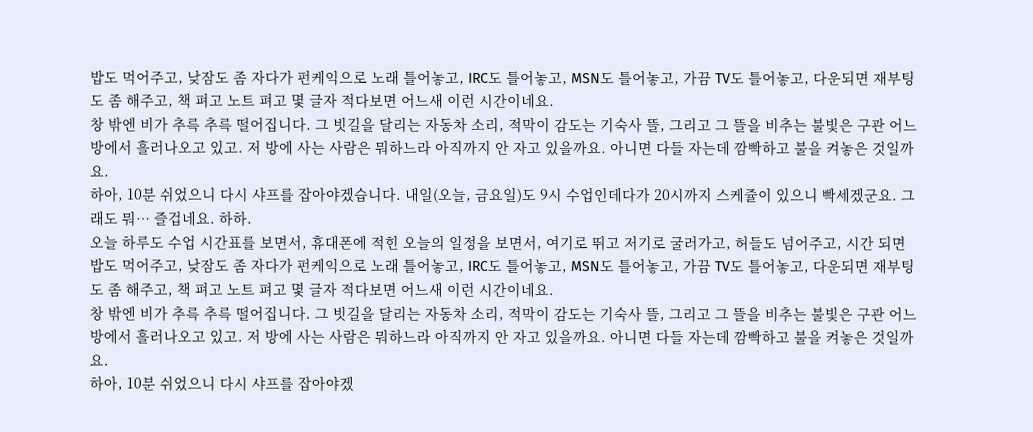밥도 먹어주고, 낮잠도 좀 자다가 펀케익으로 노래 틀어놓고, IRC도 틀어놓고, MSN도 틀어놓고, 가끔 TV도 틀어놓고, 다운되면 재부팅도 좀 해주고, 책 펴고 노트 펴고 몇 글자 적다보면 어느새 이런 시간이네요.
창 밖엔 비가 추륵 추륵 떨어집니다. 그 빗길을 달리는 자동차 소리, 적막이 감도는 기숙사 뜰, 그리고 그 뜰을 비추는 불빛은 구관 어느 방에서 흘러나오고 있고. 저 방에 사는 사람은 뭐하느라 아직까지 안 자고 있을까요. 아니면 다들 자는데 깜빡하고 불을 켜놓은 것일까요.
하아, 10분 쉬었으니 다시 샤프를 잡아야겠습니다. 내일(오늘, 금요일)도 9시 수업인데다가 20시까지 스케쥴이 있으니 빡세겠군요. 그래도 뭐… 즐겁네요. 하하.
오늘 하루도 수업 시간표를 보면서, 휴대폰에 적힌 오늘의 일정을 보면서, 여기로 뛰고 저기로 굴러가고, 허들도 넘어주고, 시간 되면 밥도 먹어주고, 낮잠도 좀 자다가 펀케익으로 노래 틀어놓고, IRC도 틀어놓고, MSN도 틀어놓고, 가끔 TV도 틀어놓고, 다운되면 재부팅도 좀 해주고, 책 펴고 노트 펴고 몇 글자 적다보면 어느새 이런 시간이네요.
창 밖엔 비가 추륵 추륵 떨어집니다. 그 빗길을 달리는 자동차 소리, 적막이 감도는 기숙사 뜰, 그리고 그 뜰을 비추는 불빛은 구관 어느 방에서 흘러나오고 있고. 저 방에 사는 사람은 뭐하느라 아직까지 안 자고 있을까요. 아니면 다들 자는데 깜빡하고 불을 켜놓은 것일까요.
하아, 10분 쉬었으니 다시 샤프를 잡아야겠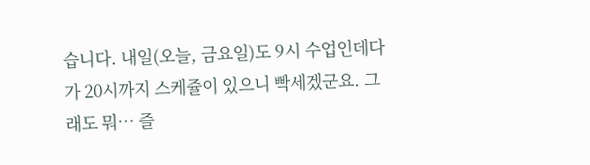습니다. 내일(오늘, 금요일)도 9시 수업인데다가 20시까지 스케쥴이 있으니 빡세겠군요. 그래도 뭐… 즐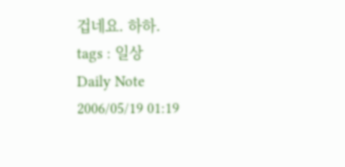겁네요. 하하.
tags : 일상
Daily Note
2006/05/19 01:19